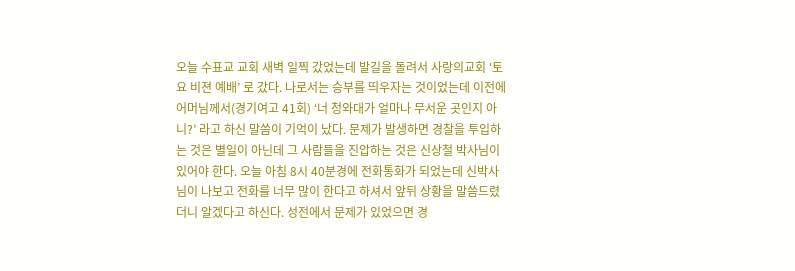오늘 수표교 교회 새벽 일찍 갔었는데 발길을 돌려서 사랑의교회 ‘토요 비젼 예배’ 로 갔다. 나로서는 승부를 띄우자는 것이었는데 이전에 어머님께서(경기여고 41회) ‘너 청와대가 얼마나 무서운 곳인지 아니?’ 라고 하신 말씀이 기억이 났다. 문제가 발생하면 경찰을 투입하는 것은 별일이 아닌데 그 사람들을 진압하는 것은 신상철 박사님이 있어야 한다. 오늘 아침 8시 40분경에 전화통화가 되었는데 신박사님이 나보고 전화를 너무 많이 한다고 하셔서 앞뒤 상황을 말씀드렸더니 알겠다고 하신다. 성전에서 문제가 있었으면 경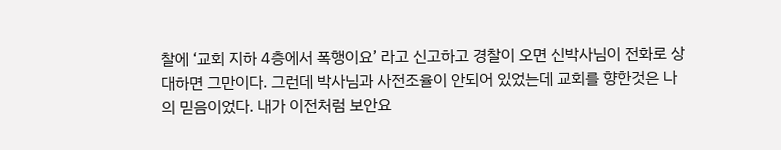찰에 ‘교회 지하 4층에서 폭행이요’ 라고 신고하고 경찰이 오면 신박사님이 전화로 상대하면 그만이다. 그런데 박사님과 사전조율이 안되어 있었는데 교회를 향한것은 나의 믿음이었다. 내가 이전처럼 보안요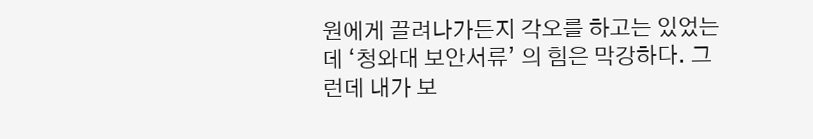원에게 끌려나가든지 각오를 하고는 있었는데 ‘청와대 보안서류’ 의 힘은 막강하다. 그런데 내가 보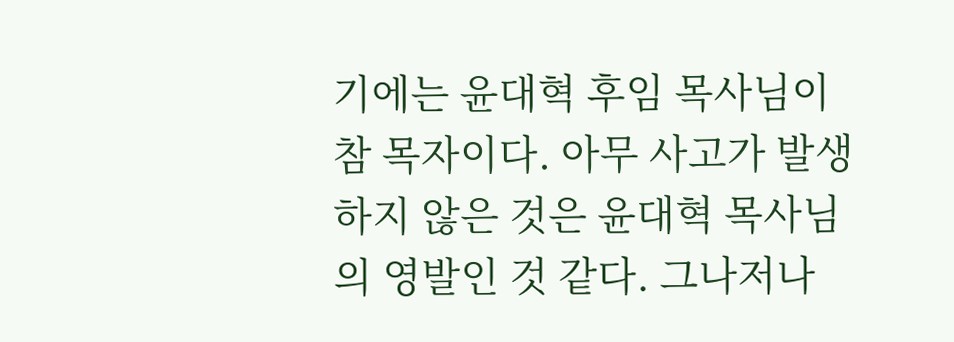기에는 윤대혁 후임 목사님이 참 목자이다. 아무 사고가 발생하지 않은 것은 윤대혁 목사님의 영발인 것 같다. 그나저나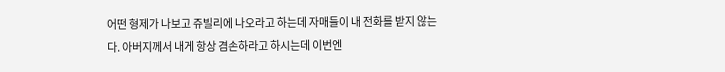어떤 형제가 나보고 쥬빌리에 나오라고 하는데 자매들이 내 전화를 받지 않는다. 아버지께서 내게 항상 겸손하라고 하시는데 이번엔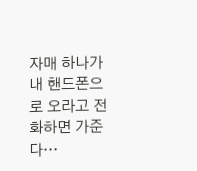자매 하나가 내 핸드폰으로 오라고 전화하면 가준다…